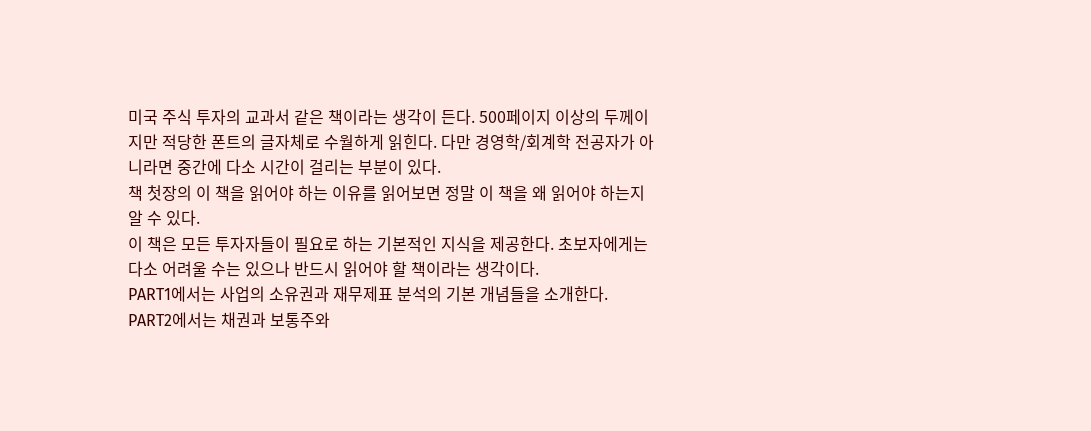미국 주식 투자의 교과서 같은 책이라는 생각이 든다. 500페이지 이상의 두께이지만 적당한 폰트의 글자체로 수월하게 읽힌다. 다만 경영학/회계학 전공자가 아니라면 중간에 다소 시간이 걸리는 부분이 있다.
책 첫장의 이 책을 읽어야 하는 이유를 읽어보면 정말 이 책을 왜 읽어야 하는지 알 수 있다.
이 책은 모든 투자자들이 필요로 하는 기본적인 지식을 제공한다. 초보자에게는 다소 어려울 수는 있으나 반드시 읽어야 할 책이라는 생각이다.
PART1에서는 사업의 소유권과 재무제표 분석의 기본 개념들을 소개한다.
PART2에서는 채권과 보통주와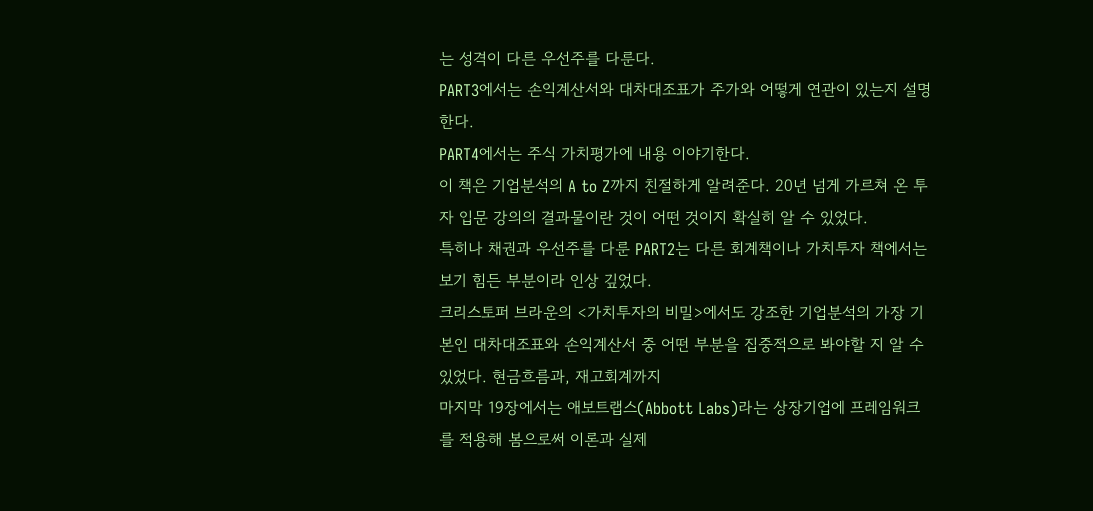는 성격이 다른 우선주를 다룬다.
PART3에서는 손익계산서와 대차대조표가 주가와 어떻게 연관이 있는지 설명한다.
PART4에서는 주식 가치평가에 내용 이야기한다.
이 책은 기업분석의 A to Z까지 친절하게 알려준다. 20년 넘게 가르쳐 온 투자 입문 강의의 결과물이란 것이 어떤 것이지 확실히 알 수 있었다.
특히나 채권과 우선주를 다룬 PART2는 다른 회계책이나 가치투자 책에서는 보기 힘든 부분이라 인상 깊었다.
크리스토퍼 브라운의 <가치투자의 비밀>에서도 강조한 기업분석의 가장 기본인 대차대조표와 손익계산서 중 어떤 부분을 집중적으로 봐야할 지 알 수 있었다. 현금흐름과, 재고회계까지
마지막 19장에서는 애보트랩스(Abbott Labs)라는 상장기업에 프레임워크를 적용해 봄으로써 이론과 실제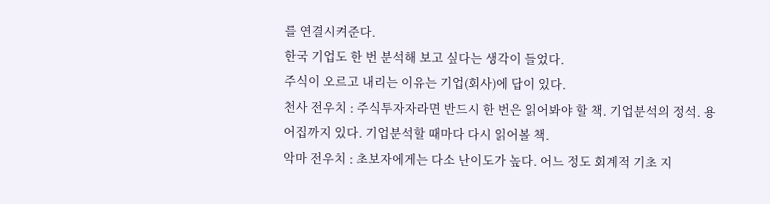를 연결시켜준다.
한국 기업도 한 번 분석해 보고 싶다는 생각이 들었다.
주식이 오르고 내리는 이유는 기업(회사)에 답이 있다.
천사 전우치 : 주식투자자라면 반드시 한 번은 읽어봐야 할 책. 기업분석의 정석. 용어집까지 있다. 기업분석할 때마다 다시 읽어볼 책.
악마 전우치 : 초보자에게는 다소 난이도가 높다. 어느 정도 회계적 기초 지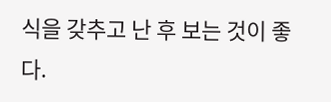식을 갖추고 난 후 보는 것이 좋다.